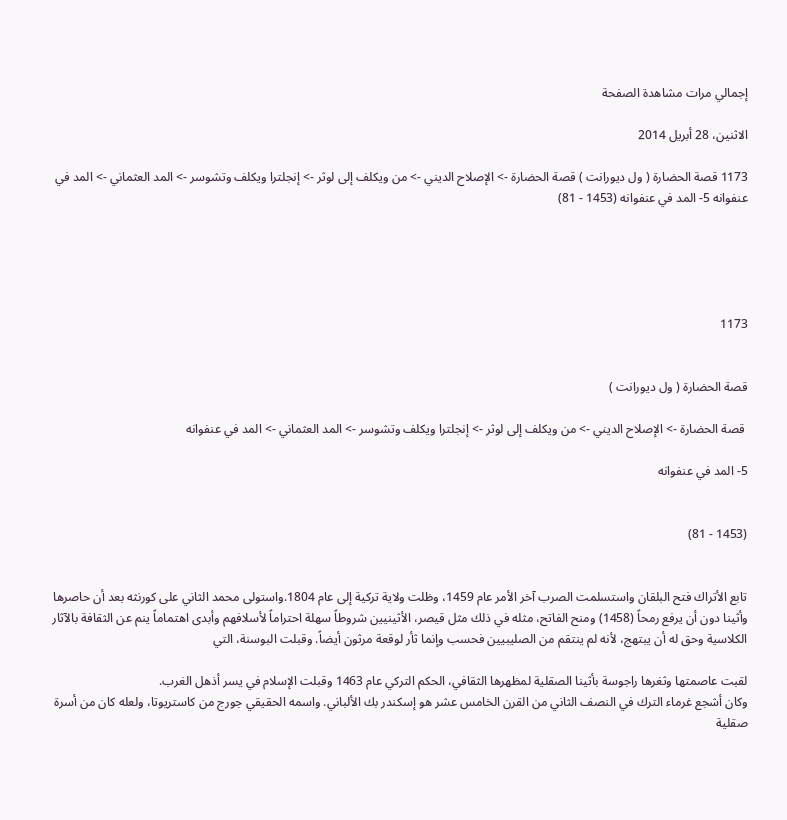إجمالي مرات مشاهدة الصفحة

الاثنين، 28 أبريل 2014

1173 قصة الحضارة ( ول ديورانت ) قصة الحضارة -> الإصلاح الديني -> من ويكلف إلى لوثر -> إنجلترا ويكلف وتشوسر -> المد العثماني -> المد في عنفوانه 5- المد في عنفوانه (1453 - 81)





1173


قصة الحضارة ( ول ديورانت )

 قصة الحضارة -> الإصلاح الديني -> من ويكلف إلى لوثر -> إنجلترا ويكلف وتشوسر -> المد العثماني -> المد في عنفوانه

5- المد في عنفوانه


(1453 - 81)


تابع الأتراك فتح البلقان واستسلمت الصرب آخر الأمر عام 1459، وظلت ولاية تركية إلى عام 1804.واستولى محمد الثاني على كورنثه بعد أن حاصرها وأثينا دون أن يرفع رمحاً (1458) ومنح الفاتح، مثله في ذلك مثل قيصر، الأثينيين شروطاً سهلة احتراماً لأسلافهم وأبدى اهتماماً ينم عن الثقافة بالآثار الكلاسية وحق له أن يبتهج، لأنه لم ينتقم من الصليبيين فحسب وإنما ثأر لوقعة مرثون أيضاً. وقبلت البوسنة، التي

لقبت عاصمتها وثغرها راجوسة بأثينا الصقلية لمظهرها الثقافي، الحكم التركي عام 1463 وقبلت الإسلام في يسر أذهل الغرب.
وكان أشجع غرماء الترك في النصف الثاني من القرن الخامس عشر هو إسكندر بك الألباني. واسمه الحقيقي جورج من كاستريوتا، ولعله كان من أسرة صقلية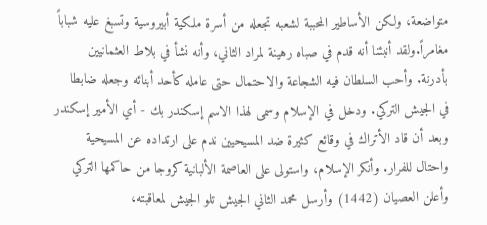متواضعة، ولكن الأساطير المحببة لشعبه تجعله من أسرة ملكية أبيروسية وتسبغ عليه شباباً مغامراً.ولقد أنبئنا أنه قدم في صباه رهينة لمراد الثاني، وأنه نشأ في بلاط العثمانيين بأدرنة. وأحب السلطان فيه الشجاعة والاحتمال حتى عامله كأحد أبنائه وجعله ضابطا في الجيش التركي. ودخل في الإسلام وسمى لهذا الاسم إسكندر بك - أي الأمير إسكندر وبعد أن قاد الأتراك في وقائع كثيرة ضد المسيحيين ندم على ارتداده عن المسيحية واحتال للفرار. وأنكر الإسلام، واستولى على العاصمة الألبانية كروجا من حاكمها التركي وأعلن العصيان (1442) وأرسل محمد الثاني الجيش تلو الجيش لمعاقبته،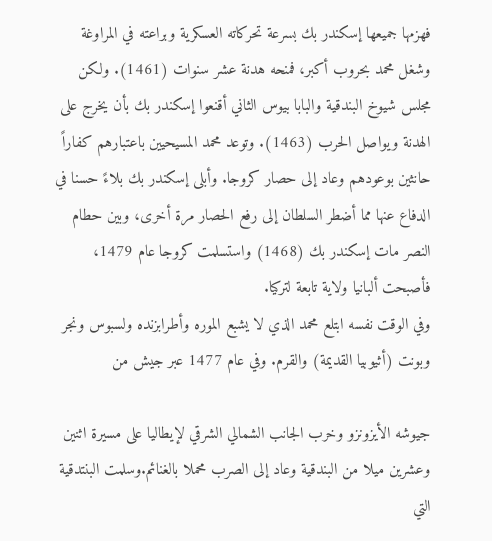فهزمها جميعها إسكندر بك بسرعة تحركاته العسكرية وبراعته في المراوغة وشغل محمد بحروب أكبر، فمنحه هدنة عشر سنوات (1461). ولكن مجلس شيوخ البندقية والبابا بيوس الثاني أقنعوا إسكندر بك بأن يخرج على الهدنة ويواصل الحرب (1463). وتوعد محمد المسيحيين باعتبارهم كفاراً حانثين بوعودهم وعاد إلى حصار كروجا. وأبلى إسكندر بك بلاءً حسنا في الدفاع عنها مما أضطر السلطان إلى رفع الحصار مرة أخرى، وبين حطام النصر مات إسكندر بك (1468) واستسلمت كروجا عام 1479، فأصبحت ألبانيا ولاية تابعة لتركيا.
وفي الوقت نفسه ابتلع محمد الذي لا يشبع الموره وأطرابزنده ولسبوس ونجر وبونت (أثيوبيا القديمة) والقرم. وفي عام 1477 عبر جيش من

جيوشه الأيزونزو وخرب الجانب الشمالي الشرقي لإيطاليا على مسيرة اثنين وعشرين ميلا من البندقية وعاد إلى الصرب محملا بالغنائم.وسلمت البنتدقية التي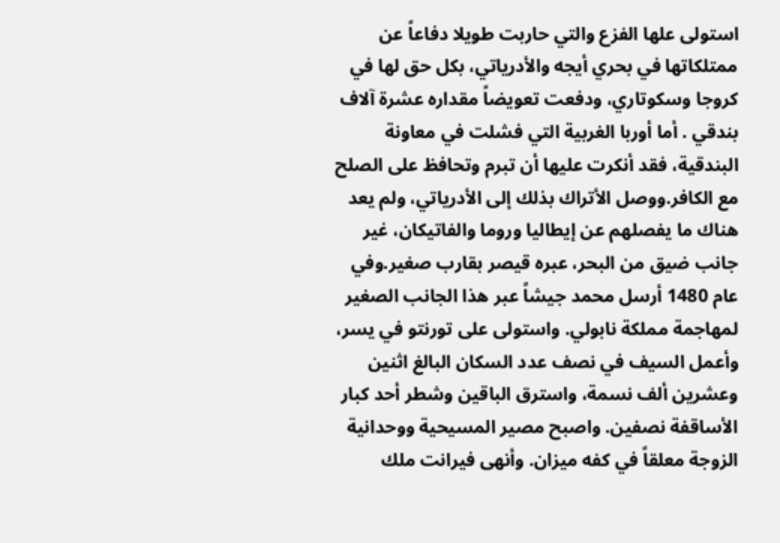استولى علها الفزع والتي حاربت طويلا دفاعاً عن ممتلكاتها في بحري أيجه والأدرياتي، بكل حق لها في كروجا وسكوتاري، ودفعت تعويضاً مقداره عشرة آلاف بندقي . أما أوربا الغربية التي فشلت في معاونة البندقية، فقد أنكرت عليها أن تبرم وتحافظ على الصلح مع الكافر.ووصل الأتراك بذلك إلى الأدرياتي، ولم يعد هناك ما يفصلهم عن إيطاليا وروما والفاتيكان، غير جانب ضيق من البحر، عبره قيصر بقارب صغير.وفي عام 1480 أرسل محمد جيشاً عبر هذا الجانب الصغير لمهاجمة مملكة نابولي. واستولى على تورنتو في يسر، وأعمل السيف في نصف عدد السكان البالغ اثنين وعشرين ألف نسمة، واسترق الباقين وشطر أحد كبار الأساقفة نصفين. واصبح مصير المسيحية ووحدانية الزوجة معلقاً في كفه ميزان. وأنهى فيرانت ملك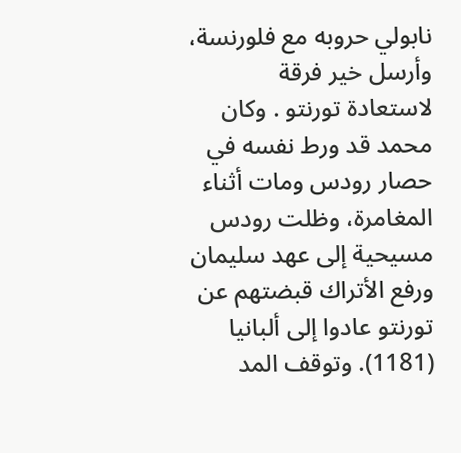نابولي حروبه مع فلورنسة، وأرسل خير فرقة لاستعادة تورنتو . وكان محمد قد ورط نفسه في حصار رودس ومات أثناء المغامرة، وظلت رودس مسيحية إلى عهد سليمان ورفع الأتراك قبضتهم عن تورنتو عادوا إلى ألبانيا (1181). وتوقف المد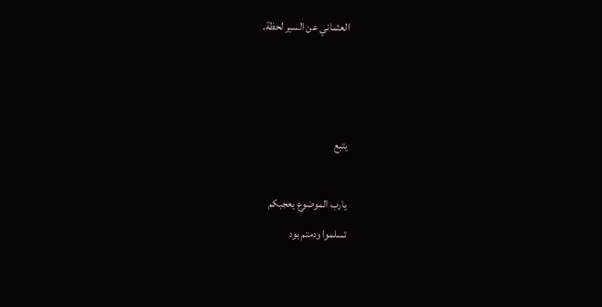العثماني عن السير لحظة.



يتبع

يارب الموضوع يعجبكم
تسلموا ودمتم بود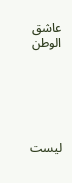عاشق الوطن






ليست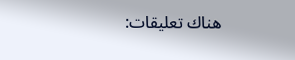هناك تعليقات: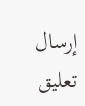إرسال تعليق